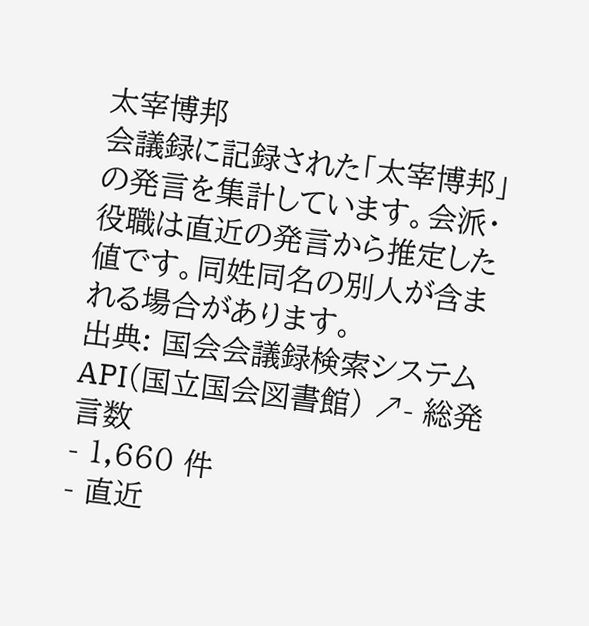太宰博邦
会議録に記録された「太宰博邦」の発言を集計しています。会派・役職は直近の発言から推定した値です。同姓同名の別人が含まれる場合があります。
出典: 国会会議録検索システム API(国立国会図書館) ↗- 総発言数
- 1,660 件
- 直近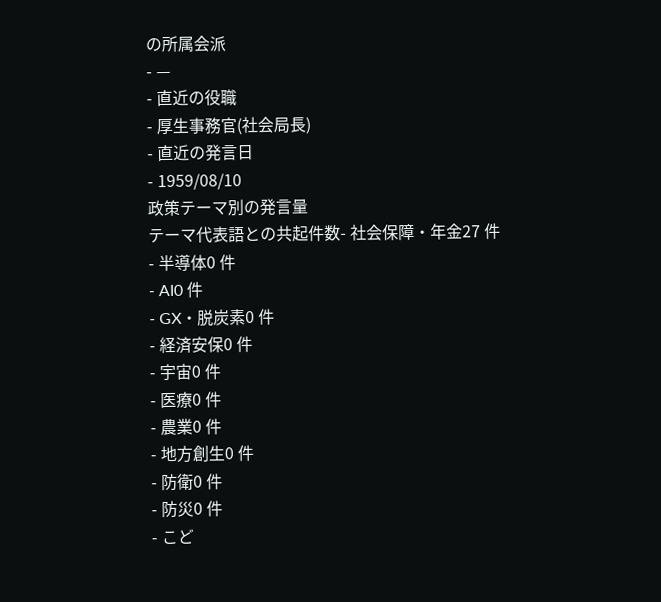の所属会派
- —
- 直近の役職
- 厚生事務官(社会局長)
- 直近の発言日
- 1959/08/10
政策テーマ別の発言量
テーマ代表語との共起件数- 社会保障・年金27 件
- 半導体0 件
- AI0 件
- GX・脱炭素0 件
- 経済安保0 件
- 宇宙0 件
- 医療0 件
- 農業0 件
- 地方創生0 件
- 防衛0 件
- 防災0 件
- こど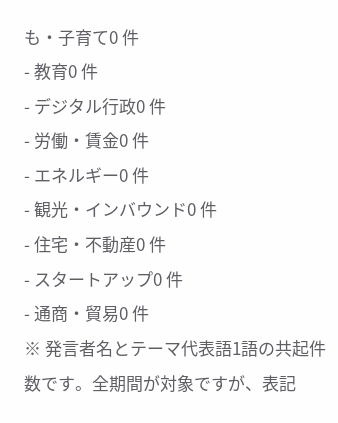も・子育て0 件
- 教育0 件
- デジタル行政0 件
- 労働・賃金0 件
- エネルギー0 件
- 観光・インバウンド0 件
- 住宅・不動産0 件
- スタートアップ0 件
- 通商・貿易0 件
※ 発言者名とテーマ代表語1語の共起件数です。全期間が対象ですが、表記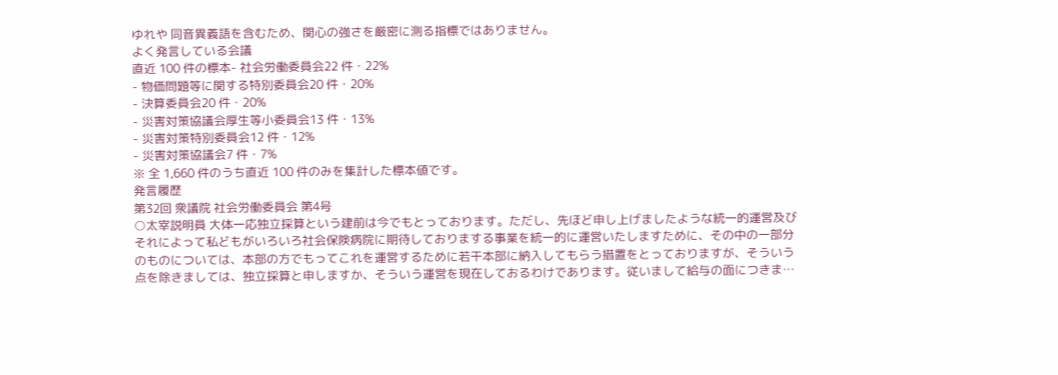ゆれや 同音異義語を含むため、関心の強さを厳密に測る指標ではありません。
よく発言している会議
直近 100 件の標本- 社会労働委員会22 件・22%
- 物価問題等に関する特別委員会20 件・20%
- 決算委員会20 件・20%
- 災害対策協議会厚生等小委員会13 件・13%
- 災害対策特別委員会12 件・12%
- 災害対策協議会7 件・7%
※ 全 1,660 件のうち直近 100 件のみを集計した標本値です。
発言履歴
第32回 衆議院 社会労働委員会 第4号
○太宰説明員 大体一応独立採算という建前は今でもとっております。ただし、先ほど申し上げましたような統一的運営及びそれによって私どもがいろいろ社会保険病院に期待しておりまする事業を統一的に運営いたしますために、その中の一部分のものについては、本部の方でもってこれを運営するために若干本部に納入してもらう措置をとっておりますが、そういう点を除きましては、独立採算と申しますか、そういう運営を現在しておるわけであります。従いまして給与の面につきま…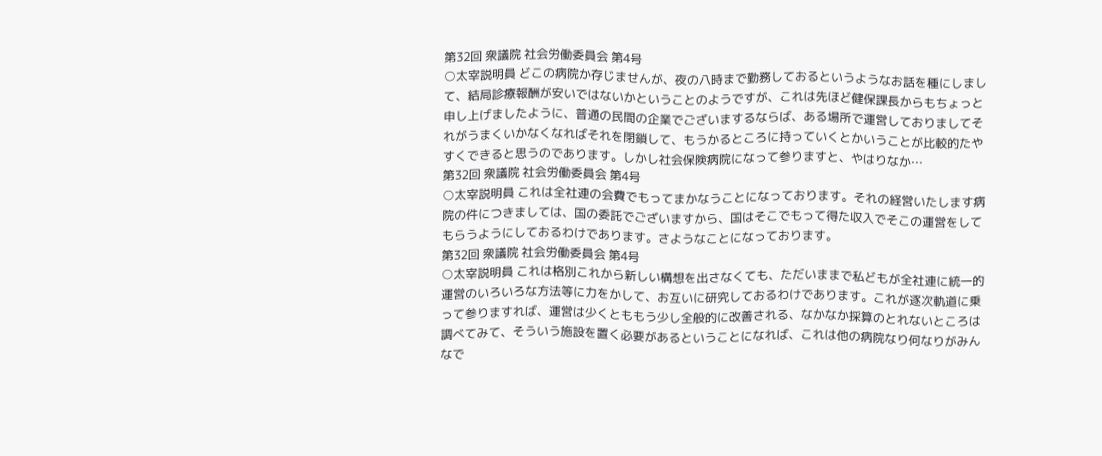第32回 衆議院 社会労働委員会 第4号
○太宰説明員 どこの病院か存じませんが、夜の八時まで勤務しておるというようなお話を種にしまして、結局診療報酬が安いではないかということのようですが、これは先ほど健保課長からもちょっと申し上げましたように、普通の民間の企業でございまするならば、ある場所で運営しておりましてそれがうまくいかなくなればそれを閉鎖して、もうかるところに持っていくとかいうことが比較的たやすくできると思うのであります。しかし社会保険病院になって参りますと、やはりなか…
第32回 衆議院 社会労働委員会 第4号
○太宰説明員 これは全社連の会費でもってまかなうことになっております。それの経営いたします病院の件につきましては、国の委託でございますから、国はそこでもって得た収入でそこの運営をしてもらうようにしておるわけであります。さようなことになっております。
第32回 衆議院 社会労働委員会 第4号
○太宰説明員 これは格別これから新しい構想を出さなくても、ただいままで私どもが全社連に統一的運営のいろいろな方法等に力をかして、お互いに研究しておるわけであります。これが逐次軌道に乗って参りますれば、運営は少くとももう少し全般的に改善される、なかなか採算のとれないところは調べてみて、そういう施設を置く必要があるということになれば、これは他の病院なり何なりがみんなで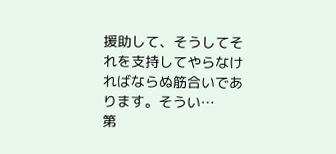援助して、そうしてそれを支持してやらなければならぬ筋合いであります。そうい…
第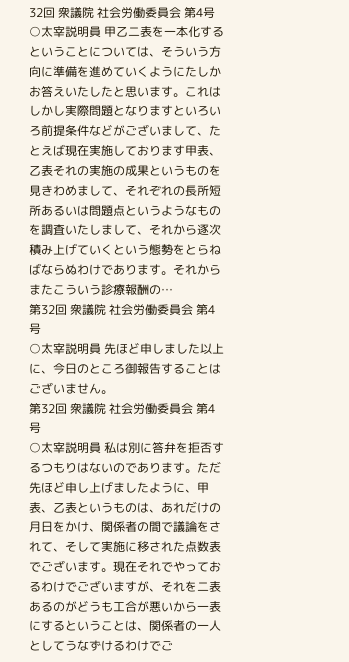32回 衆議院 社会労働委員会 第4号
○太宰説明員 甲乙二表を一本化するということについては、そういう方向に準備を進めていくようにたしかお答えいたしたと思います。これはしかし実際問題となりますといろいろ前提条件などがございまして、たとえば現在実施しております甲表、乙表それの実施の成果というものを見きわめまして、それぞれの長所短所あるいは問題点というようなものを調査いたしまして、それから逐次積み上げていくという態勢をとらねばならぬわけであります。それからまたこういう診療報酬の…
第32回 衆議院 社会労働委員会 第4号
○太宰説明員 先ほど申しました以上に、今日のところ御報告することはございません。
第32回 衆議院 社会労働委員会 第4号
○太宰説明員 私は別に答弁を拒否するつもりはないのであります。ただ先ほど申し上げましたように、甲表、乙表というものは、あれだけの月日をかけ、関係者の間で議論をされて、そして実施に移された点数表でございます。現在それでやっておるわけでございますが、それを二表あるのがどうも工合が悪いから一表にするということは、関係者の一人としてうなずけるわけでご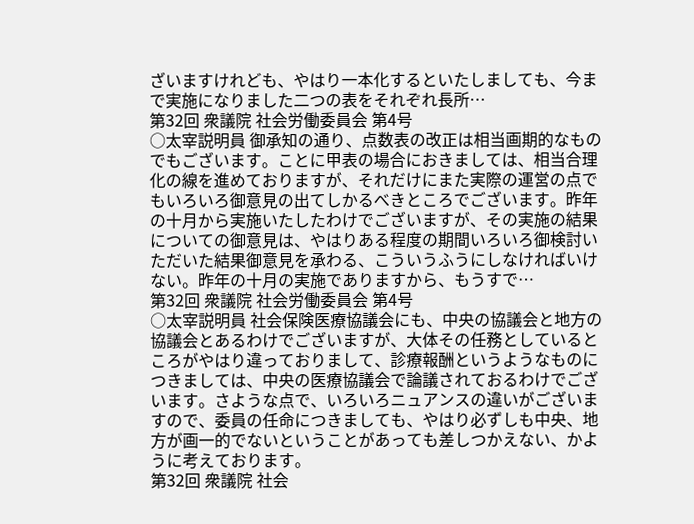ざいますけれども、やはり一本化するといたしましても、今まで実施になりました二つの表をそれぞれ長所…
第32回 衆議院 社会労働委員会 第4号
○太宰説明員 御承知の通り、点数表の改正は相当画期的なものでもございます。ことに甲表の場合におきましては、相当合理化の線を進めておりますが、それだけにまた実際の運営の点でもいろいろ御意見の出てしかるべきところでございます。昨年の十月から実施いたしたわけでございますが、その実施の結果についての御意見は、やはりある程度の期間いろいろ御検討いただいた結果御意見を承わる、こういうふうにしなければいけない。昨年の十月の実施でありますから、もうすで…
第32回 衆議院 社会労働委員会 第4号
○太宰説明員 社会保険医療協議会にも、中央の協議会と地方の協議会とあるわけでございますが、大体その任務としているところがやはり違っておりまして、診療報酬というようなものにつきましては、中央の医療協議会で論議されておるわけでございます。さような点で、いろいろニュアンスの違いがございますので、委員の任命につきましても、やはり必ずしも中央、地方が画一的でないということがあっても差しつかえない、かように考えております。
第32回 衆議院 社会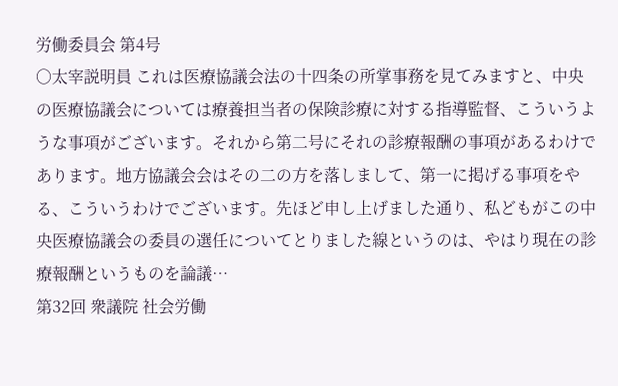労働委員会 第4号
○太宰説明員 これは医療協議会法の十四条の所掌事務を見てみますと、中央の医療協議会については療養担当者の保険診療に対する指導監督、こういうような事項がございます。それから第二号にそれの診療報酬の事項があるわけであります。地方協議会会はその二の方を落しまして、第一に掲げる事項をやる、こういうわけでございます。先ほど申し上げました通り、私どもがこの中央医療協議会の委員の選任についてとりました線というのは、やはり現在の診療報酬というものを論議…
第32回 衆議院 社会労働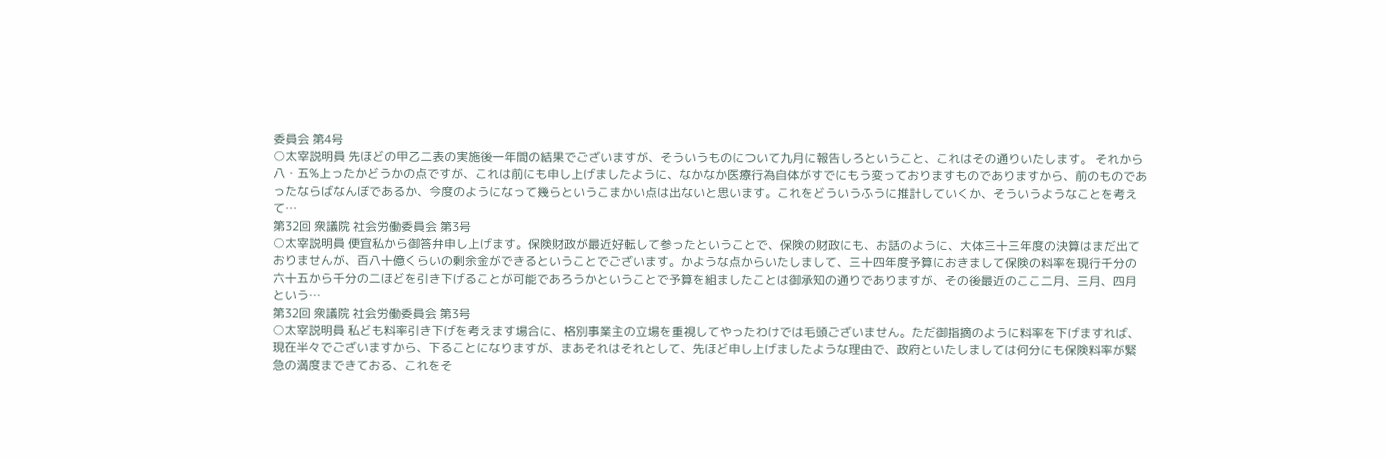委員会 第4号
○太宰説明員 先ほどの甲乙二表の実施後一年間の結果でございますが、そういうものについて九月に報告しろということ、これはその通りいたします。 それから八・五%上ったかどうかの点ですが、これは前にも申し上げましたように、なかなか医療行為自体がすでにもう変っておりますものでありますから、前のものであったならばなんぼであるか、今度のようになって幾らというこまかい点は出ないと思います。これをどういうふうに推計していくか、そういうようなことを考えて…
第32回 衆議院 社会労働委員会 第3号
○太宰説明員 便宜私から御答弁申し上げます。保険財政が最近好転して参ったということで、保険の財政にも、お話のように、大体三十三年度の決算はまだ出ておりませんが、百八十億くらいの剰余金ができるということでございます。かような点からいたしまして、三十四年度予算におきまして保険の料率を現行千分の六十五から千分の二ほどを引き下げることが可能であろうかということで予算を組ましたことは御承知の通りでありますが、その後最近のここ二月、三月、四月という…
第32回 衆議院 社会労働委員会 第3号
○太宰説明員 私ども料率引き下げを考えます場合に、格別事業主の立場を重視してやったわけでは毛頭ございません。ただ御指摘のように料率を下げますれば、現在半々でございますから、下ることになりますが、まあそれはそれとして、先ほど申し上げましたような理由で、政府といたしましては何分にも保険料率が緊急の満度まできておる、これをそ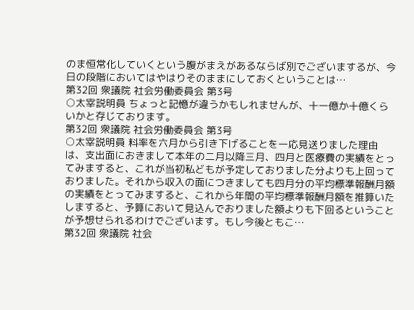のま恒常化していくという腹がまえがあるならば別でございまするが、今日の段階においてはやはりそのままにしておくということは…
第32回 衆議院 社会労働委員会 第3号
○太宰説明員 ちょっと記憶が違うかもしれませんが、十一億か十億くらいかと存じております。
第32回 衆議院 社会労働委員会 第3号
○太宰説明員 料率を六月から引き下げることを一応見送りました理由は、支出面におきまして本年の二月以降三月、四月と医療費の実績をとってみますると、これが当初私どもが予定しておりました分よりも上回っておりました。それから収入の面につきましても四月分の平均標準報酬月額の実績をとってみますると、これから年間の平均標準報酬月額を推算いたしますると、予算において見込んでおりました額よりも下回るということが予想せられるわけでございます。もし今後ともこ…
第32回 衆議院 社会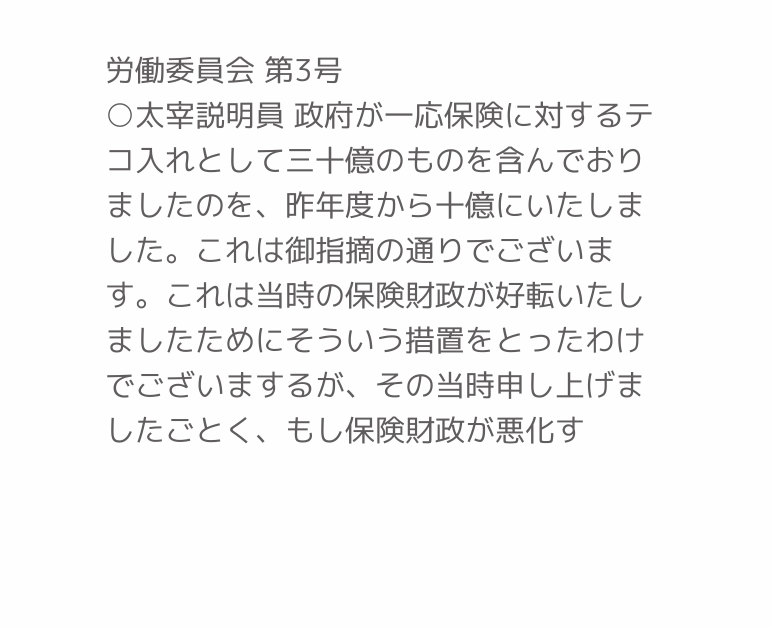労働委員会 第3号
○太宰説明員 政府が一応保険に対するテコ入れとして三十億のものを含んでおりましたのを、昨年度から十億にいたしました。これは御指摘の通りでございます。これは当時の保険財政が好転いたしましたためにそういう措置をとったわけでございまするが、その当時申し上げましたごとく、もし保険財政が悪化す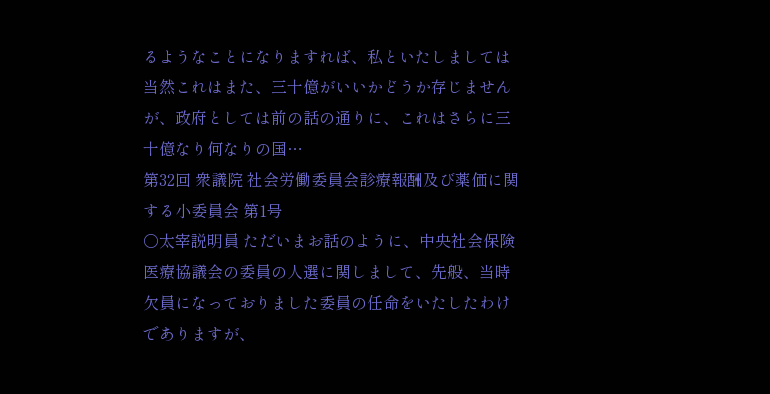るようなことになりますれば、私といたしましては当然これはまた、三十億がいいかどうか存じませんが、政府としては前の話の通りに、これはさらに三十億なり何なりの国…
第32回 衆議院 社会労働委員会診療報酬及び薬価に関する小委員会 第1号
○太宰説明員 ただいまお話のように、中央社会保険医療協議会の委員の人選に関しまして、先般、当時欠員になっておりました委員の任命をいたしたわけでありますが、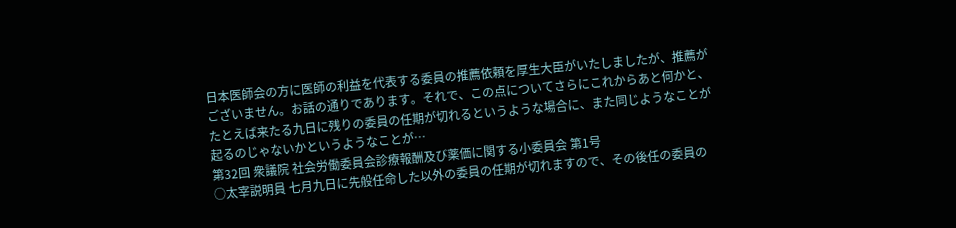日本医師会の方に医師の利益を代表する委員の推薦依頼を厚生大臣がいたしましたが、推薦がございません。お話の通りであります。それで、この点についてさらにこれからあと何かと、たとえば来たる九日に残りの委員の任期が切れるというような場合に、また同じようなことが起るのじゃないかというようなことが…
第32回 衆議院 社会労働委員会診療報酬及び薬価に関する小委員会 第1号
○太宰説明員 七月九日に先般任命した以外の委員の任期が切れますので、その後任の委員の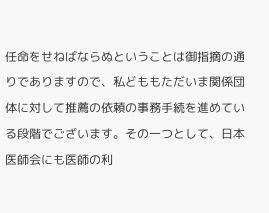任命をせねばならぬということは御指摘の通りでありますので、私どももただいま関係団体に対して推薦の依頼の事務手続を進めている段階でございます。その一つとして、日本医師会にも医師の利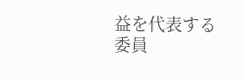益を代表する委員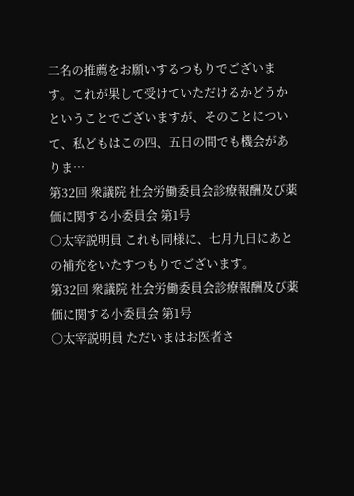二名の推薦をお願いするつもりでございます。これが果して受けていただけるかどうかということでございますが、そのことについて、私どもはこの四、五日の間でも機会がありま…
第32回 衆議院 社会労働委員会診療報酬及び薬価に関する小委員会 第1号
○太宰説明員 これも同様に、七月九日にあとの補充をいたすつもりでございます。
第32回 衆議院 社会労働委員会診療報酬及び薬価に関する小委員会 第1号
○太宰説明員 ただいまはお医者さ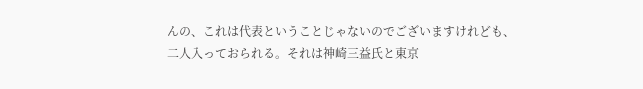んの、これは代表ということじゃないのでございますけれども、二人入っておられる。それは神崎三益氏と東京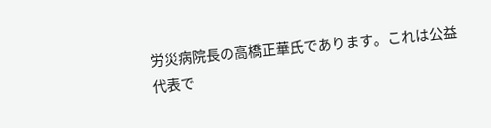労災病院長の高橋正華氏であります。これは公益代表で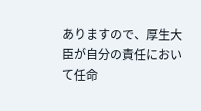ありますので、厚生大臣が自分の責任において任命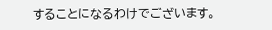することになるわけでございます。